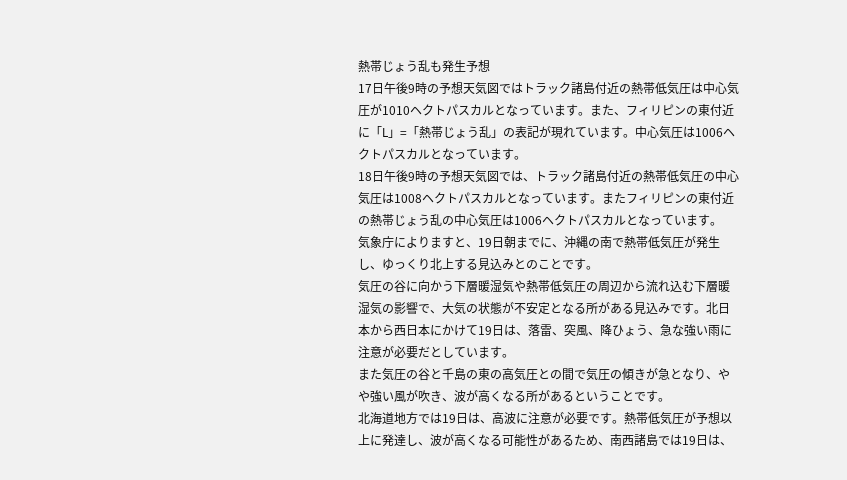熱帯じょう乱も発生予想
17日午後9時の予想天気図ではトラック諸島付近の熱帯低気圧は中心気圧が1010ヘクトパスカルとなっています。また、フィリピンの東付近に「L」=「熱帯じょう乱」の表記が現れています。中心気圧は1006ヘクトパスカルとなっています。
18日午後9時の予想天気図では、トラック諸島付近の熱帯低気圧の中心気圧は1008ヘクトパスカルとなっています。またフィリピンの東付近の熱帯じょう乱の中心気圧は1006ヘクトパスカルとなっています。
気象庁によりますと、19日朝までに、沖縄の南で熱帯低気圧が発生し、ゆっくり北上する見込みとのことです。
気圧の谷に向かう下層暖湿気や熱帯低気圧の周辺から流れ込む下層暖湿気の影響で、大気の状態が不安定となる所がある見込みです。北日本から西日本にかけて19日は、落雷、突風、降ひょう、急な強い雨に注意が必要だとしています。
また気圧の谷と千島の東の高気圧との間で気圧の傾きが急となり、やや強い風が吹き、波が高くなる所があるということです。
北海道地方では19日は、高波に注意が必要です。熱帯低気圧が予想以上に発達し、波が高くなる可能性があるため、南西諸島では19日は、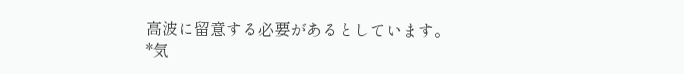高波に留意する必要があるとしています。
*気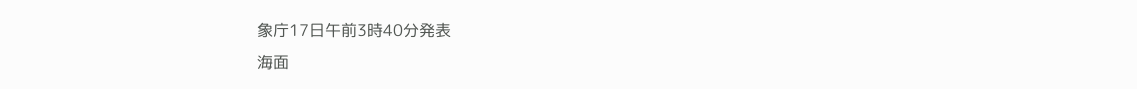象庁17日午前3時40分発表
海面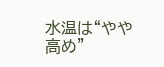水温は“やや高め”